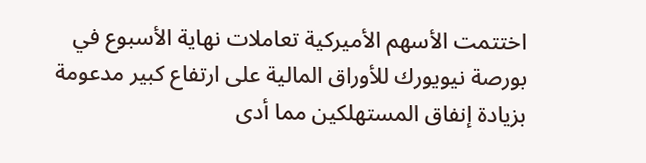اختتمت الأسهم الأميركية تعاملات نهاية الأسبوع في بورصة نيويورك للأوراق المالية على ارتفاع كبير مدعومة بزيادة إنفاق المستهلكين مما أدى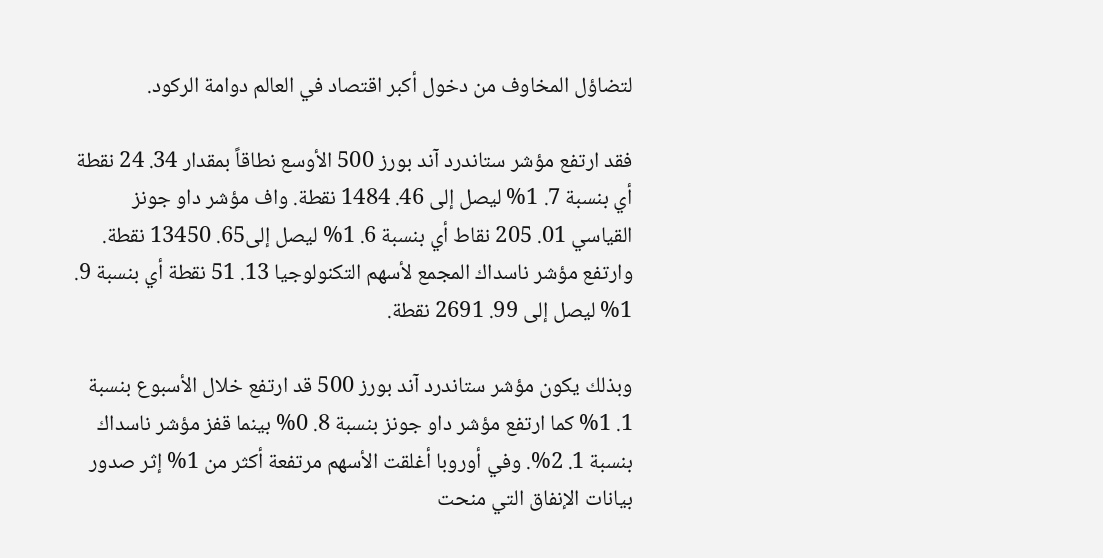لتضاؤل المخاوف من دخول أكبر اقتصاد في العالم دوامة الركود.

فقد ارتفع مؤشر ستاندرد آند بورز 500 الأوسع نطاقاً بمقدار 34. 24 نقطة أي بنسبة 7. 1% ليصل إلى 46. 1484 نقطة. واف مؤشر داو جونز القياسي 01. 205 نقاط أي بنسبة 6. 1% ليصل إلى65. 13450 نقطة. وارتفع مؤشر ناسداك المجمع لأسهم التكنولوجيا 13. 51 نقطة أي بنسبة 9. 1% ليصل إلى 99. 2691 نقطة.

وبذلك يكون مؤشر ستاندرد آند بورز 500 قد ارتفع خلال الأسبوع بنسبة 1. 1% كما ارتفع مؤشر داو جونز بنسبة 8. 0% بينما قفز مؤشر ناسداك بنسبة 1. 2%. وفي أوروبا أغلقت الأسهم مرتفعة أكثر من 1% إثر صدور بيانات الإنفاق التي منحت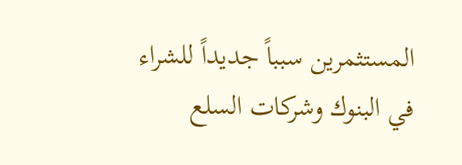المستثمرين سبباً جديداً للشراء في البنوك وشركات السلع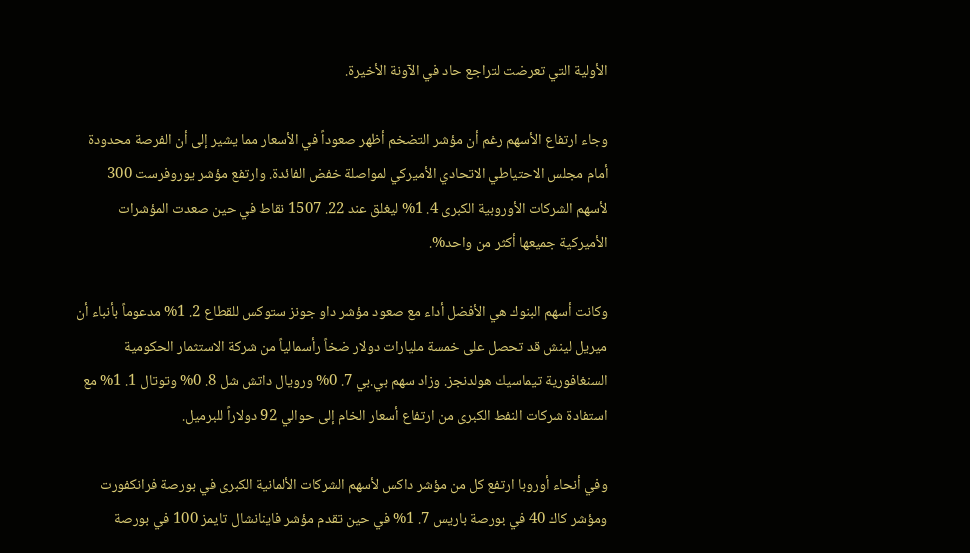الأولية التي تعرضت لتراجع حاد في الآونة الأخيرة.

وجاء ارتفاع الأسهم رغم أن مؤشر التضخم أظهر صعوداً في الأسعار مما يشير إلى أن الفرصة محدودة أمام مجلس الاحتياطي الاتحادي الأميركي لمواصلة خفض الفائدة. وارتفع مؤشر يوروفرست 300 لأسهم الشركات الأوروبية الكبرى 4. 1% ليغلق عند 22. 1507 نقاط في حين صعدت المؤشرات الأميركية جميعها أكثر من واحد%.

وكانت أسهم البنوك هي الأفضل أداء مع صعود مؤشر داو جونز ستوكس للقطاع 2. 1% مدعوماً بأنباء أن ميريل لينش قد تحصل على خمسة مليارات دولار ضخاً رأسمالياً من شركة الاستثمار الحكومية السنغافورية تيماسيك هولدنجز. وزاد سهم بي.بي 7. 0% ورويال داتش شل 8. 0% وتوتال 1. 1% مع استفادة شركات النفط الكبرى من ارتفاع أسعار الخام إلى حوالي 92 دولاراً للبرميل.

وفي أنحاء أوروبا ارتفع كل من مؤشر داكس لأسهم الشركات الألمانية الكبرى في بورصة فرانكفورت ومؤشر كاك 40 في بورصة باريس 7. 1% في حين تقدم مؤشر فاينانشال تايمز 100 في بورصة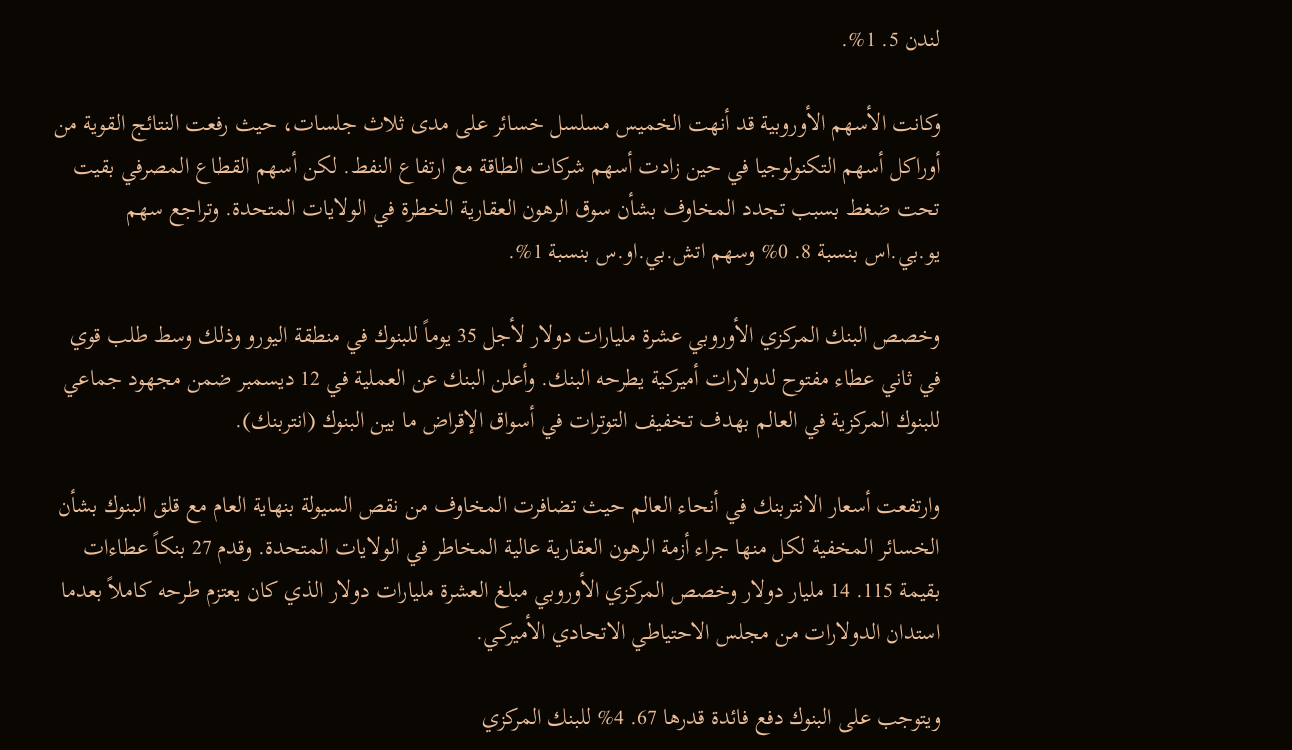لندن 5. 1%.

وكانت الأسهم الأوروبية قد أنهت الخميس مسلسل خسائر على مدى ثلاث جلسات، حيث رفعت النتائج القوية من أوراكل أسهم التكنولوجيا في حين زادت أسهم شركات الطاقة مع ارتفاع النفط. لكن أسهم القطاع المصرفي بقيت تحت ضغط بسبب تجدد المخاوف بشأن سوق الرهون العقارية الخطرة في الولايات المتحدة. وتراجع سهم يو.بي.اس بنسبة 8. 0% وسهم اتش.بي.او.س بنسبة 1%.

وخصص البنك المركزي الأوروبي عشرة مليارات دولار لأجل 35 يوماً للبنوك في منطقة اليورو وذلك وسط طلب قوي في ثاني عطاء مفتوح لدولارات أميركية يطرحه البنك. وأعلن البنك عن العملية في 12 ديسمبر ضمن مجهود جماعي للبنوك المركزية في العالم بهدف تخفيف التوترات في أسواق الإقراض ما بين البنوك (انتربنك).

وارتفعت أسعار الانتربنك في أنحاء العالم حيث تضافرت المخاوف من نقص السيولة بنهاية العام مع قلق البنوك بشأن الخسائر المخفية لكل منها جراء أزمة الرهون العقارية عالية المخاطر في الولايات المتحدة. وقدم 27 بنكاً عطاءات بقيمة 115. 14 مليار دولار وخصص المركزي الأوروبي مبلغ العشرة مليارات دولار الذي كان يعتزم طرحه كاملاً بعدما استدان الدولارات من مجلس الاحتياطي الاتحادي الأميركي.

ويتوجب على البنوك دفع فائدة قدرها 67. 4% للبنك المركزي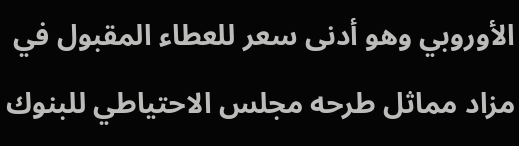الأوروبي وهو أدنى سعر للعطاء المقبول في مزاد مماثل طرحه مجلس الاحتياطي للبنوك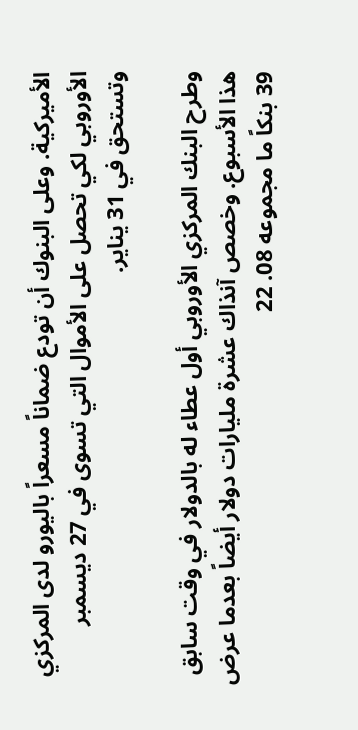الأميركية. وعلى البنوك أن تودع ضماناً مسعراً باليورو لدى المركزي الأوروبي لكي تحصل على الأموال التي تسوى في 27 ديسمبر وتستحق في 31 يناير.

وطرح البنك المركزي الأوروبي أول عطاء له بالدولار في وقت سابق هذا الأسبوع. وخصص آنذاك عشرة مليارات دولار أيضاً بعدما عرض 39 بنكاً ما مجموعه 08. 22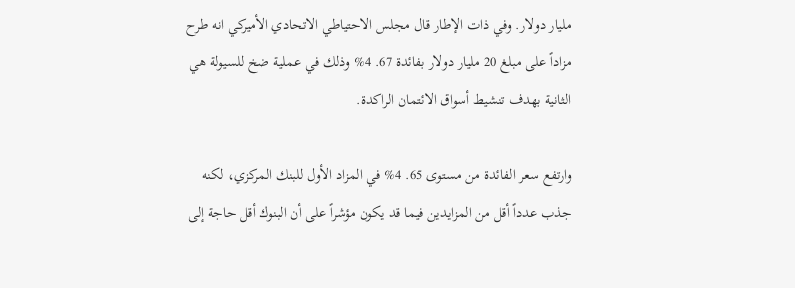مليار دولار. وفي ذات الإطار قال مجلس الاحتياطي الاتحادي الأميركي انه طرح مزاداً على مبلغ 20 مليار دولار بفائدة 67. 4% وذلك في عملية ضخ للسيولة هي الثانية بهدف تنشيط أسواق الائتمان الراكدة.

وارتفع سعر الفائدة من مستوى 65. 4% في المزاد الأول للبنك المركزي، لكنه جذب عدداً أقل من المزايدين فيما قد يكون مؤشراً على أن البنوك أقل حاجة إلى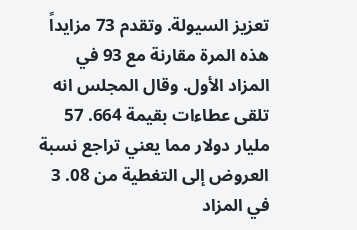تعزيز السيولة. وتقدم 73 مزايداً هذه المرة مقارنة مع 93 في المزاد الأول. وقال المجلس انه تلقى عطاءات بقيمة 664. 57 مليار دولار مما يعني تراجع نسبة العروض إلى التغطية من 08. 3 في المزاد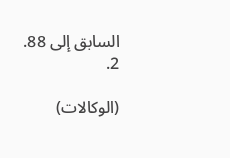السابق إلى 88. 2.

(الوكالات)